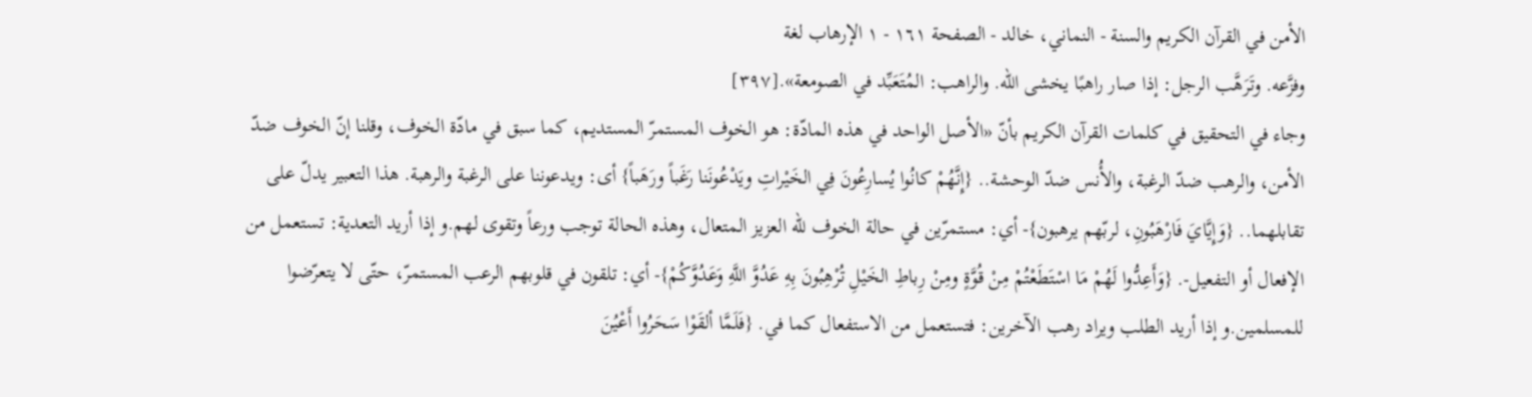الأمن في القرآن الكريم والسنة - النماني، خالد - الصفحة ١٦١ - ١ الإرهاب لغة
وفزَّعه. وتَرَهَّب الرجل: إذا صار راهبًا يخشى الله. والراهب: المُتَعَبِّد في الصومعة».[٣٩٧]
وجاء في التحقيق في كلمات القرآن الكريم بأنّ «الأصل الواحد في هذه المادّة: هو الخوف المستمرّ المستديم، كما سبق في مادّة الخوف، وقلنا إنّ الخوف ضدّ الأمن، والرهب ضدّ الرغبة، والأُنس ضدّ الوحشة.. {إِنَّهُمْ كانُوا يُسارِعُونَ فِي الخَيْراتِ ويَدْعُونَنا رَغَباً ورَهَباً} أى: ويدعوننا على الرغبة والرهبة. هذا التعبير يدلّ على تقابلهما.. {وَإِيَّايَ فَارْهَبُونِ، لربّهم يرهبون}- أي: مستمرّين في حالة الخوف للّه العزيز المتعال، وهذه الحالة توجب ورعاً وتقوى لهم.و إذا أريد التعدية: تستعمل من الإفعال أو التفعيل-. {وَأَعِدُّوا لَهُمْ مَا اسْتَطَعْتُمْ مِنْ قُوَّةٍ ومِنْ رِباطِ الخَيْلِ تُرْهِبُونَ بِهِ عَدُوَّ اللَّهِ وَعَدُوَّكُمْ}- أي: تلقون في قلوبهم الرعب المستمرّ، حتّى لا يتعرّضوا للمسلمين.و إذا أريد الطلب ويراد رهب الآخرين: فتستعمل من الاستفعال كما في. {فَلَمَّا ألقَوْا سَحَرُوا أَعْيُنَ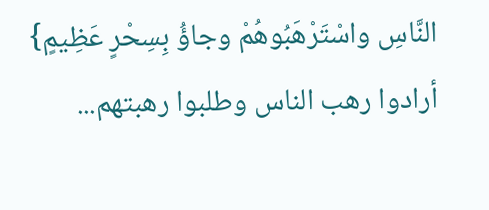النَّاسِ واسْتَرْهَبُوهُمْ وجاؤُ بِسِحْرٍ عَظِيمٍ} أرادوا رهب الناس وطلبوا رهبتهم...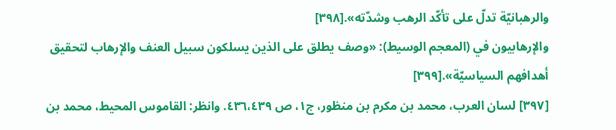والرهبانيّة تدلّ على تأكّد الرهب وشدّته».[٣٩٨]
والإرهابيون في (المعجم الوسيط): «وصف يطلق على الذين يسلكون سبيل العنف والإرهاب لتحقيق أهدافهم السياسيّة».[٣٩٩]
[٣٩٧] لسان العرب، محمد بن مكرم بن منظور، ج١، ص ٤٣٦،٤٣٩. وانظر: القاموس المحيط، محمد بن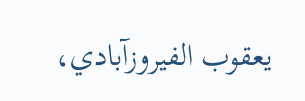يعقوب الفيروزآبادي،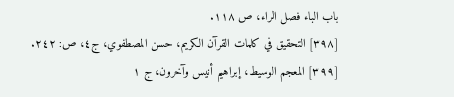باب الباء فصل الراء، ص ١١٨.
[٣٩٨] التحقيق في كلمات القرآن الكريم، حسن المصطفوي، ج٤، ص: ٢٤٢.
[٣٩٩] المعجم الوسيط، إبراهيم أنيس وآخرون، ج ١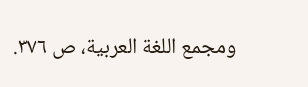ومجمع اللغة العربية، ص ٣٧٦.